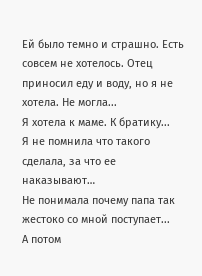Ей было темно и страшно. Есть совсем не хотелось. Отец приносил еду и воду, но я не хотела. Не могла...
Я хотела к маме. К братику...
Я не помнила что такого сделала, за что ее наказывают…
Не понимала почему папа так жестоко со мной поступает...
А потом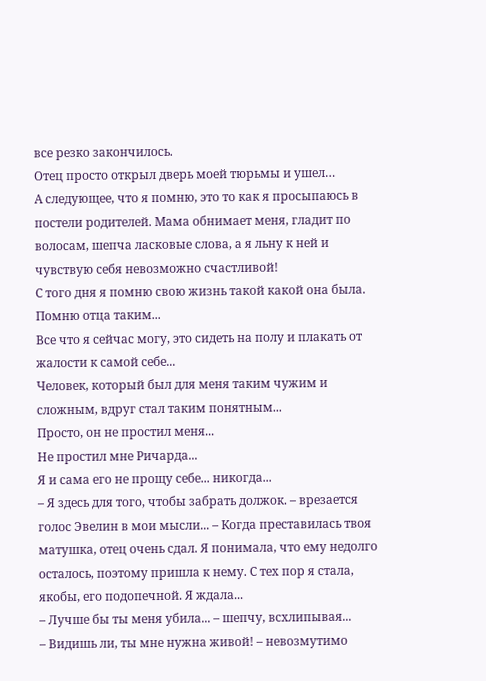все резко закончилось.
Отец просто открыл дверь моей тюрьмы и ушел…
А следующее, что я помню, это то как я просыпаюсь в постели родителей. Мама обнимает меня, гладит по волосам, шепча ласковые слова, а я льну к ней и чувствую себя невозможно счастливой!
С того дня я помню свою жизнь такой какой она была.
Помню отца таким...
Все что я сейчас могу, это сидеть на полу и плакать от жалости к самой себе...
Человек, который был для меня таким чужим и сложным, вдруг стал таким понятным...
Просто, он не простил меня...
Не простил мне Ричарда...
Я и сама его не прощу себе... никогда...
– Я здесь для того, чтобы забрать должок. – врезается голос Эвелин в мои мысли... – Когда преставилась твоя матушка, отец очень сдал. Я понимала, что ему недолго осталось, поэтому пришла к нему. С тех пор я стала, якобы, его подопечной. Я ждала...
– Лучше бы ты меня убила... – шепчу, всхлипывая...
– Видишь ли, ты мне нужна живой! – невозмутимо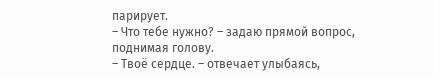парирует.
– Что тебе нужно? – задаю прямой вопрос, поднимая голову.
– Твоё сердце. – отвечает улыбаясь,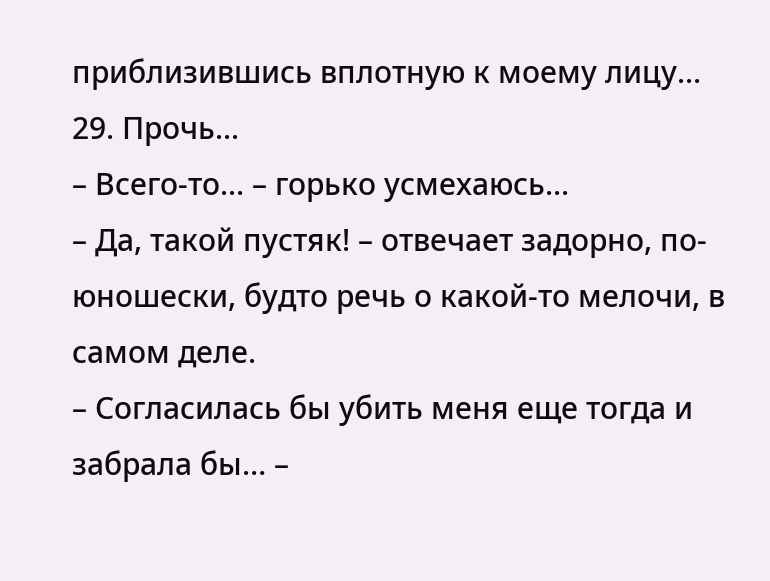приблизившись вплотную к моему лицу...
29. Прочь...
– Всего-то... – горько усмехаюсь...
– Да, такой пустяк! – отвечает задорно, по-юношески, будто речь о какой-то мелочи, в самом деле.
– Согласилась бы убить меня еще тогда и забрала бы… –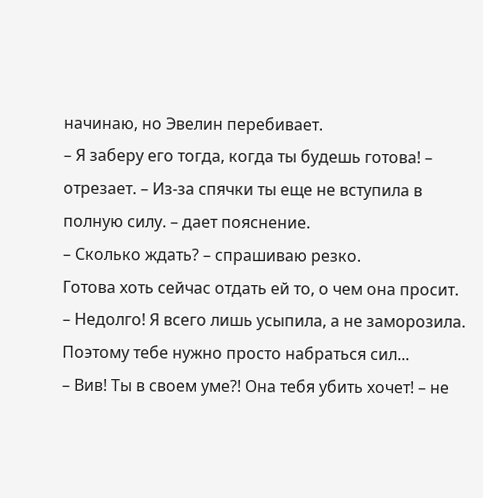начинаю, но Эвелин перебивает.
– Я заберу его тогда, когда ты будешь готова! – отрезает. – Из-за спячки ты еще не вступила в полную силу. – дает пояснение.
– Сколько ждать? – спрашиваю резко.
Готова хоть сейчас отдать ей то, о чем она просит.
– Недолго! Я всего лишь усыпила, а не заморозила. Поэтому тебе нужно просто набраться сил...
– Вив! Ты в своем уме?! Она тебя убить хочет! – не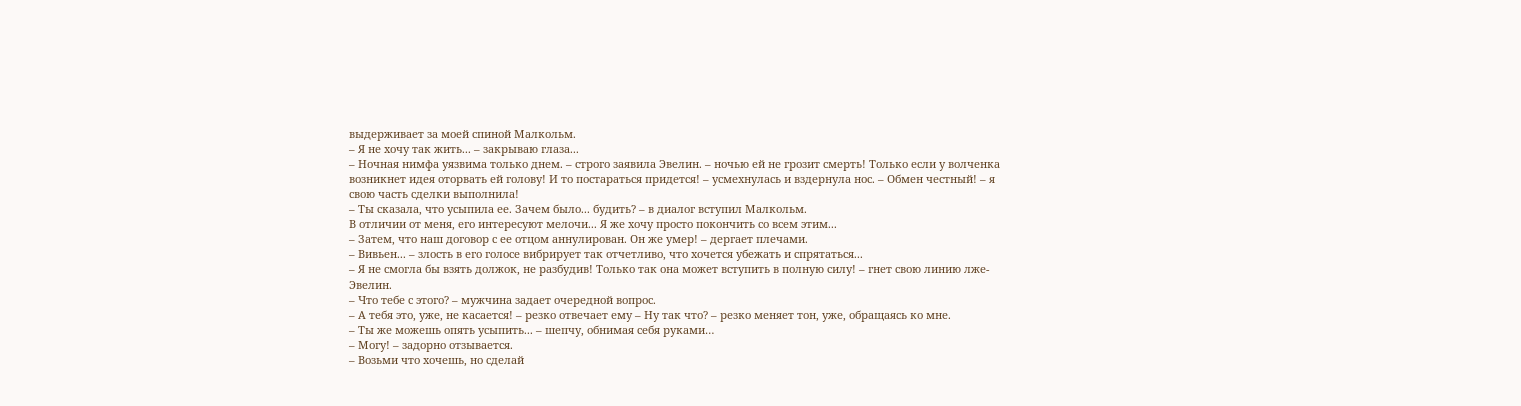выдерживает за моей спиной Малкольм.
– Я не хочу так жить... – закрываю глаза...
– Ночная нимфа уязвима только днем. – строго заявила Эвелин. – ночью ей не грозит смерть! Только если у волченка возникнет идея оторвать ей голову! И то постараться придется! – усмехнулась и вздернула нос. – Обмен честный! – я свою часть сделки выполнила!
– Ты сказала, что усыпила ее. Зачем было... будить? – в диалог вступил Малкольм.
В отличии от меня, его интересуют мелочи... Я же хочу просто покончить со всем этим...
– Затем, что наш договор с ее отцом аннулирован. Он же умер! – дергает плечами.
– Вивьен... – злость в его голосе вибрирует так отчетливо, что хочется убежать и спрятаться...
– Я не смогла бы взять должок, не разбудив! Только так она может вступить в полную силу! – гнет свою линию лже-Эвелин.
– Что тебе с этого? – мужчина задает очередной вопрос.
– А тебя это, уже, не касается! – резко отвечает ему – Ну так что? – резко меняет тон, уже, обращаясь ко мне.
– Ты же можешь опять усыпить... – шепчу, обнимая себя руками…
– Могу! – задорно отзывается.
– Возьми что хочешь, но сделай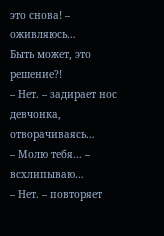это снова! – оживляюсь…
Быть может, это решение?!
– Нет. – задирает нос девчонка, отворачиваясь…
– Молю тебя... – всхлипываю…
– Нет. – повторяет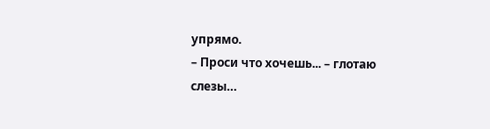упрямо.
– Проси что хочешь... – глотаю слезы…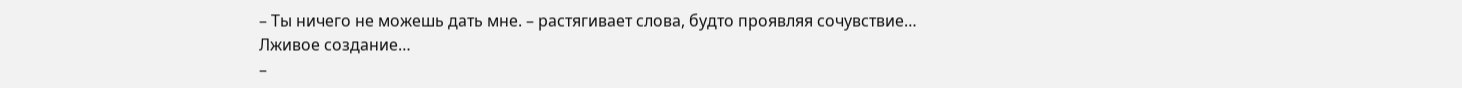– Ты ничего не можешь дать мне. – растягивает слова, будто проявляя сочувствие…
Лживое создание…
–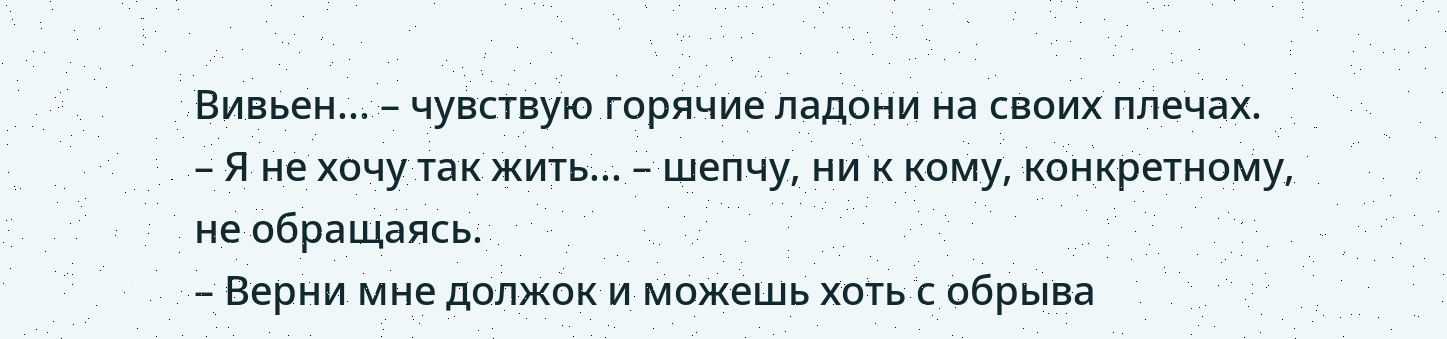Вивьен... – чувствую горячие ладони на своих плечах.
– Я не хочу так жить... – шепчу, ни к кому, конкретному, не обращаясь.
– Верни мне должок и можешь хоть с обрыва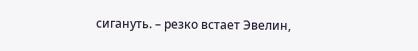сигануть. – резко встает Эвелин,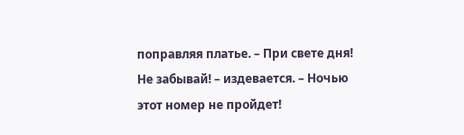поправляя платье. – При свете дня! Не забывай! – издевается. – Ночью этот номер не пройдет!